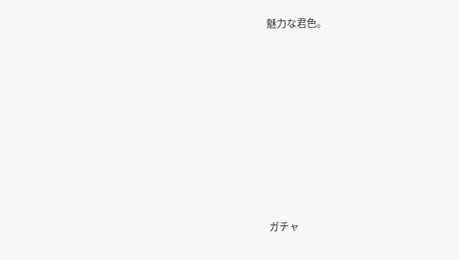魅力な君色。











ガチャ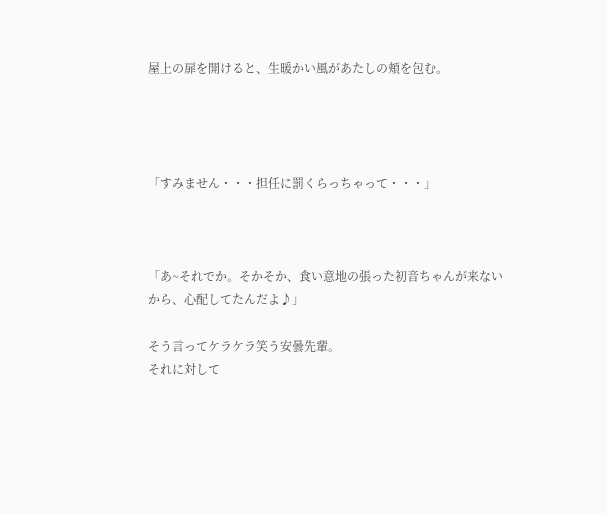屋上の扉を開けると、生暖かい風があたしの頬を包む。




「すみません・・・担任に罰くらっちゃって・・・」



「あ~それでか。そかそか、食い意地の張った初音ちゃんが来ないから、心配してたんだよ♪」

そう言ってケラケラ笑う安曇先輩。
それに対して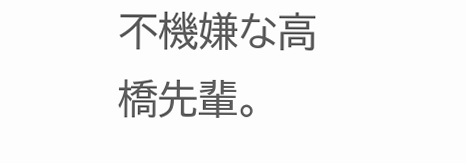不機嫌な高橋先輩。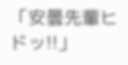「安曇先輩ヒドッ!!」